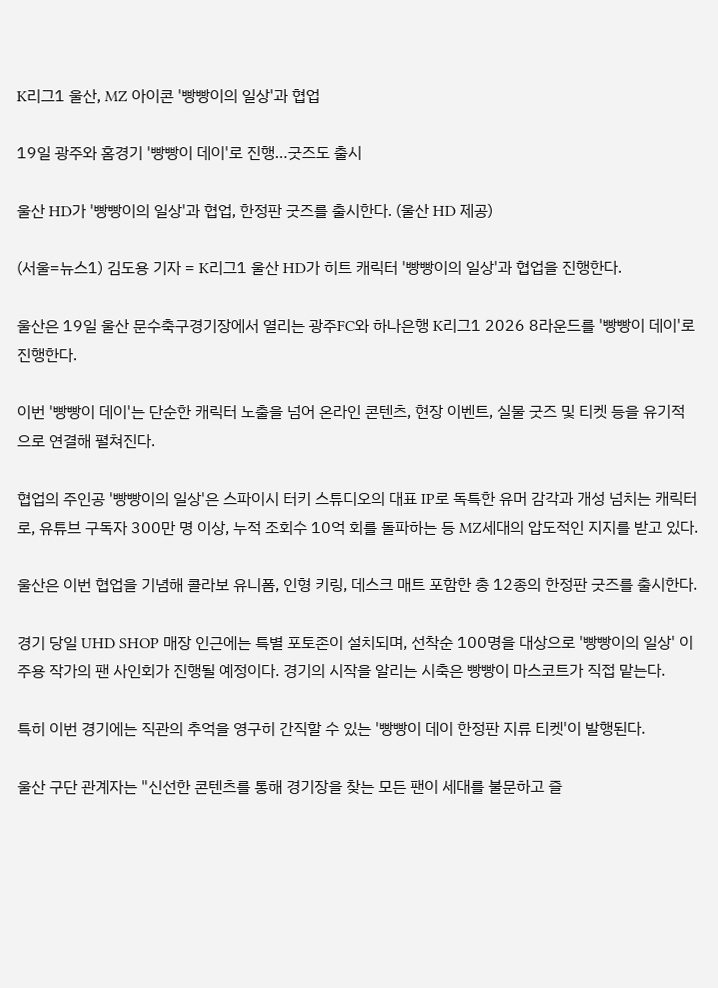K리그1 울산, MZ 아이콘 '빵빵이의 일상'과 협업

19일 광주와 홈경기 '빵빵이 데이'로 진행…굿즈도 출시

울산 HD가 '빵빵이의 일상'과 협업, 한정판 굿즈를 출시한다. (울산 HD 제공)

(서울=뉴스1) 김도용 기자 = K리그1 울산 HD가 히트 캐릭터 '빵빵이의 일상'과 협업을 진행한다.

울산은 19일 울산 문수축구경기장에서 열리는 광주FC와 하나은행 K리그1 2026 8라운드를 '빵빵이 데이'로 진행한다.

이번 '빵빵이 데이'는 단순한 캐릭터 노출을 넘어 온라인 콘텐츠, 현장 이벤트, 실물 굿즈 및 티켓 등을 유기적으로 연결해 펼쳐진다.

협업의 주인공 '빵빵이의 일상'은 스파이시 터키 스튜디오의 대표 IP로 독특한 유머 감각과 개성 넘치는 캐릭터로, 유튜브 구독자 300만 명 이상, 누적 조회수 10억 회를 돌파하는 등 MZ세대의 압도적인 지지를 받고 있다.

울산은 이번 협업을 기념해 콜라보 유니폼, 인형 키링, 데스크 매트 포함한 총 12종의 한정판 굿즈를 출시한다.

경기 당일 UHD SHOP 매장 인근에는 특별 포토존이 설치되며, 선착순 100명을 대상으로 '빵빵이의 일상' 이주용 작가의 팬 사인회가 진행될 예정이다. 경기의 시작을 알리는 시축은 빵빵이 마스코트가 직접 맡는다.

특히 이번 경기에는 직관의 추억을 영구히 간직할 수 있는 '빵빵이 데이 한정판 지류 티켓'이 발행된다.

울산 구단 관계자는 "신선한 콘텐츠를 통해 경기장을 찾는 모든 팬이 세대를 불문하고 즐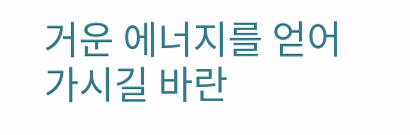거운 에너지를 얻어가시길 바란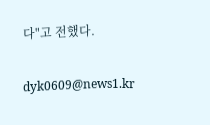다"고 전했다.

dyk0609@news1.kr